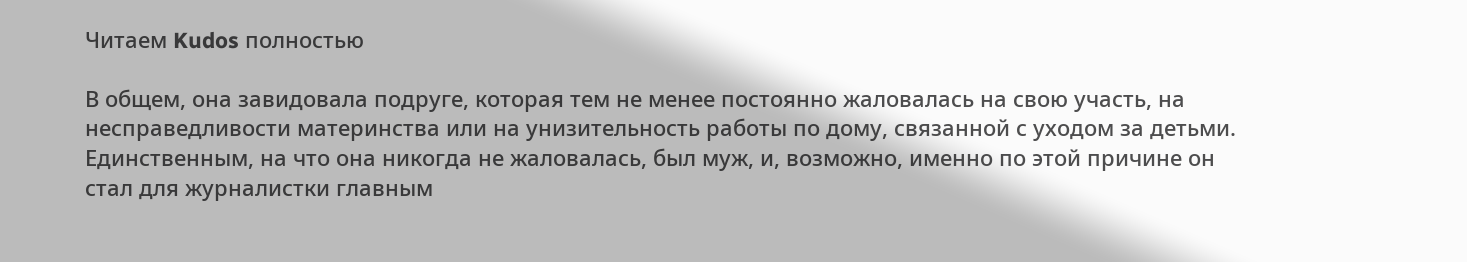Читаем Kudos полностью

В общем, она завидовала подруге, которая тем не менее постоянно жаловалась на свою участь, на несправедливости материнства или на унизительность работы по дому, связанной с уходом за детьми. Единственным, на что она никогда не жаловалась, был муж, и, возможно, именно по этой причине он стал для журналистки главным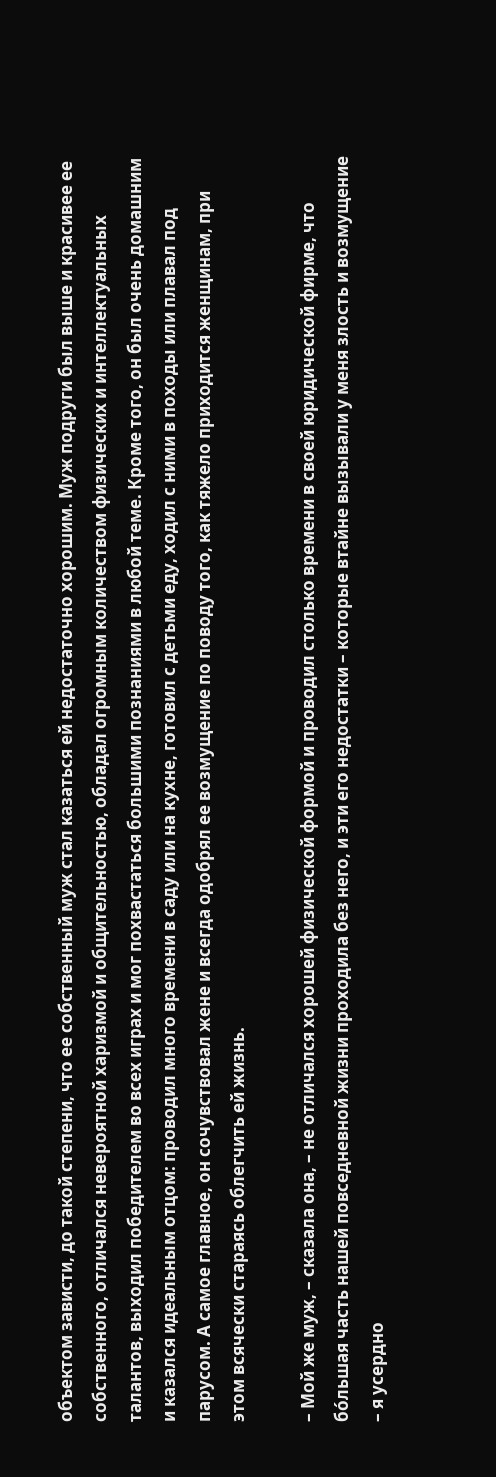объектом зависти, до такой степени, что ее собственный муж стал казаться ей недостаточно хорошим. Муж подруги был выше и красивее ее собственного, отличался невероятной харизмой и общительностью, обладал огромным количеством физических и интеллектуальных талантов, выходил победителем во всех играх и мог похвастаться большими познаниями в любой теме. Кроме того, он был очень домашним и казался идеальным отцом: проводил много времени в саду или на кухне, готовил с детьми еду, ходил с ними в походы или плавал под парусом. А самое главное, он сочувствовал жене и всегда одобрял ее возмущение по поводу того, как тяжело приходится женщинам, при этом всячески стараясь облегчить ей жизнь.

– Мой же муж, – сказала она, – не отличался хорошей физической формой и проводил столько времени в своей юридической фирме, что бо́льшая часть нашей повседневной жизни проходила без него, и эти его недостатки – которые втайне вызывали у меня злость и возмущение – я усердно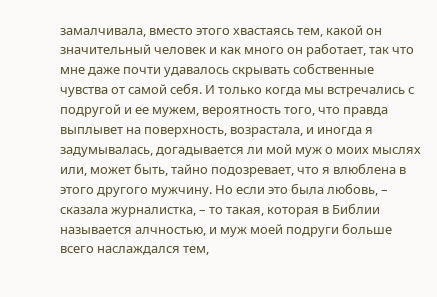замалчивала, вместо этого хвастаясь тем, какой он значительный человек и как много он работает, так что мне даже почти удавалось скрывать собственные чувства от самой себя. И только когда мы встречались с подругой и ее мужем, вероятность того, что правда выплывет на поверхность, возрастала, и иногда я задумывалась, догадывается ли мой муж о моих мыслях или, может быть, тайно подозревает, что я влюблена в этого другого мужчину. Но если это была любовь, – сказала журналистка, – то такая, которая в Библии называется алчностью, и муж моей подруги больше всего наслаждался тем,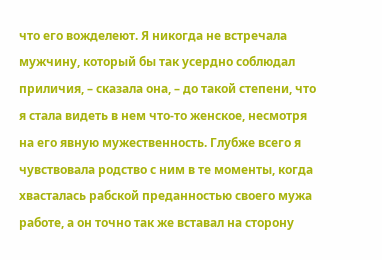что его вожделеют. Я никогда не встречала мужчину, который бы так усердно соблюдал приличия, – сказала она, – до такой степени, что я стала видеть в нем что-то женское, несмотря на его явную мужественность. Глубже всего я чувствовала родство с ним в те моменты, когда хвасталась рабской преданностью своего мужа работе, а он точно так же вставал на сторону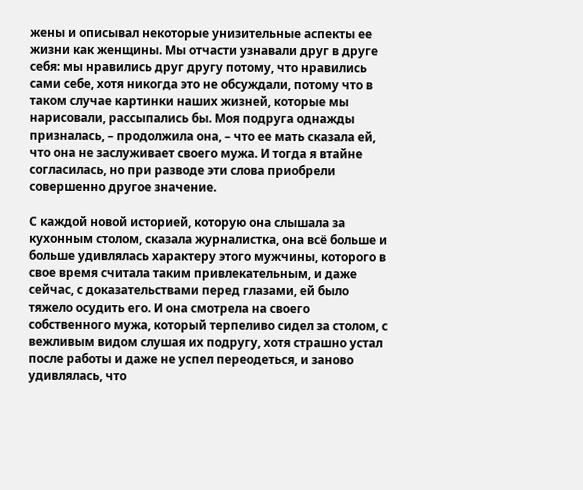жены и описывал некоторые унизительные аспекты ее жизни как женщины. Мы отчасти узнавали друг в друге себя: мы нравились друг другу потому, что нравились сами себе, хотя никогда это не обсуждали, потому что в таком случае картинки наших жизней, которые мы нарисовали, рассыпались бы. Моя подруга однажды призналась, – продолжила она, – что ее мать сказала ей, что она не заслуживает своего мужа. И тогда я втайне согласилась, но при разводе эти слова приобрели совершенно другое значение.

С каждой новой историей, которую она слышала за кухонным столом, сказала журналистка, она всё больше и больше удивлялась характеру этого мужчины, которого в свое время считала таким привлекательным, и даже сейчас, с доказательствами перед глазами, ей было тяжело осудить его. И она смотрела на своего собственного мужа, который терпеливо сидел за столом, с вежливым видом слушая их подругу, хотя страшно устал после работы и даже не успел переодеться, и заново удивлялась, что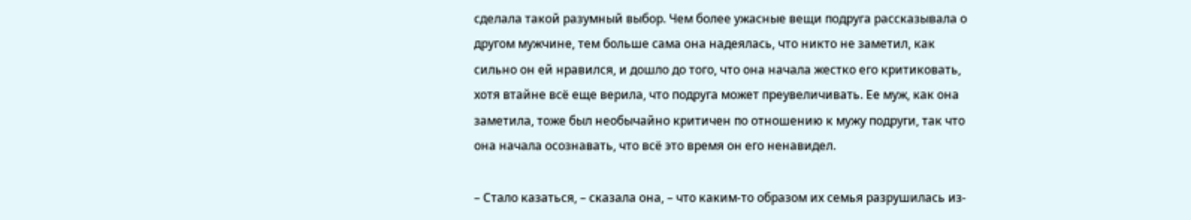сделала такой разумный выбор. Чем более ужасные вещи подруга рассказывала о другом мужчине, тем больше сама она надеялась, что никто не заметил, как сильно он ей нравился, и дошло до того, что она начала жестко его критиковать, хотя втайне всё еще верила, что подруга может преувеличивать. Ее муж, как она заметила, тоже был необычайно критичен по отношению к мужу подруги, так что она начала осознавать, что всё это время он его ненавидел.

– Стало казаться, – сказала она, – что каким-то образом их семья разрушилась из-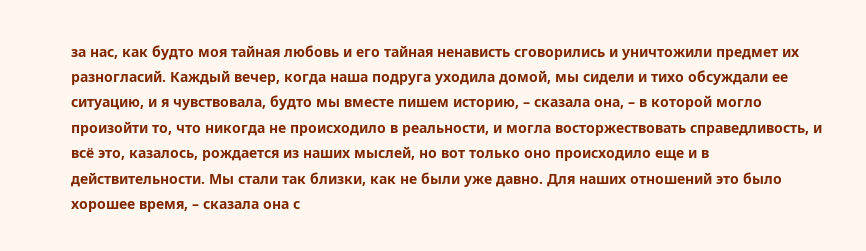за нас, как будто моя тайная любовь и его тайная ненависть сговорились и уничтожили предмет их разногласий. Каждый вечер, когда наша подруга уходила домой, мы сидели и тихо обсуждали ее ситуацию, и я чувствовала, будто мы вместе пишем историю, – сказала она, – в которой могло произойти то, что никогда не происходило в реальности, и могла восторжествовать справедливость, и всё это, казалось, рождается из наших мыслей, но вот только оно происходило еще и в действительности. Мы стали так близки, как не были уже давно. Для наших отношений это было хорошее время, – сказала она с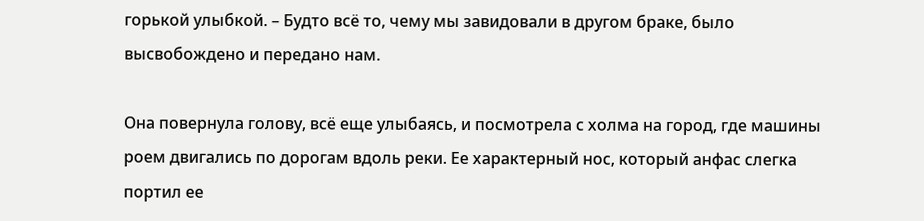горькой улыбкой. – Будто всё то, чему мы завидовали в другом браке, было высвобождено и передано нам.

Она повернула голову, всё еще улыбаясь, и посмотрела с холма на город, где машины роем двигались по дорогам вдоль реки. Ее характерный нос, который анфас слегка портил ее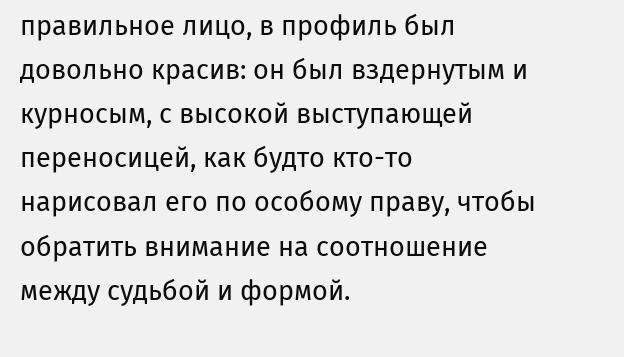правильное лицо, в профиль был довольно красив: он был вздернутым и курносым, с высокой выступающей переносицей, как будто кто-то нарисовал его по особому праву, чтобы обратить внимание на соотношение между судьбой и формой.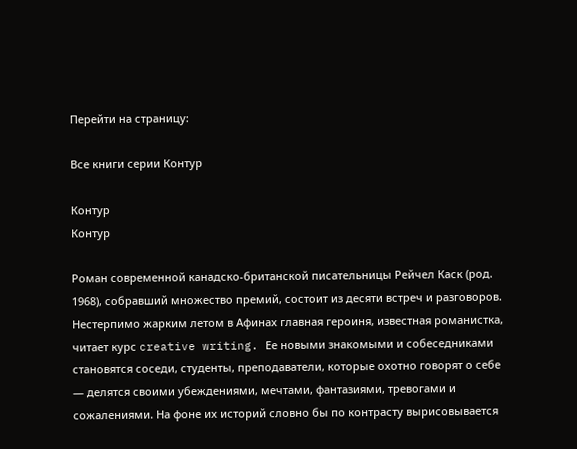Перейти на страницу:

Все книги серии Контур

Контур
Контур

Роман современной канадско-британской писательницы Рейчел Каск (род. 1968), собравший множество премий, состоит из десяти встреч и разговоров. Нестерпимо жарким летом в Афинах главная героиня, известная романистка, читает курс creative writing. Ее новыми знакомыми и собеседниками становятся соседи, студенты, преподаватели, которые охотно говорят о себе — делятся своими убеждениями, мечтами, фантазиями, тревогами и сожалениями. На фоне их историй словно бы по контрасту вырисовывается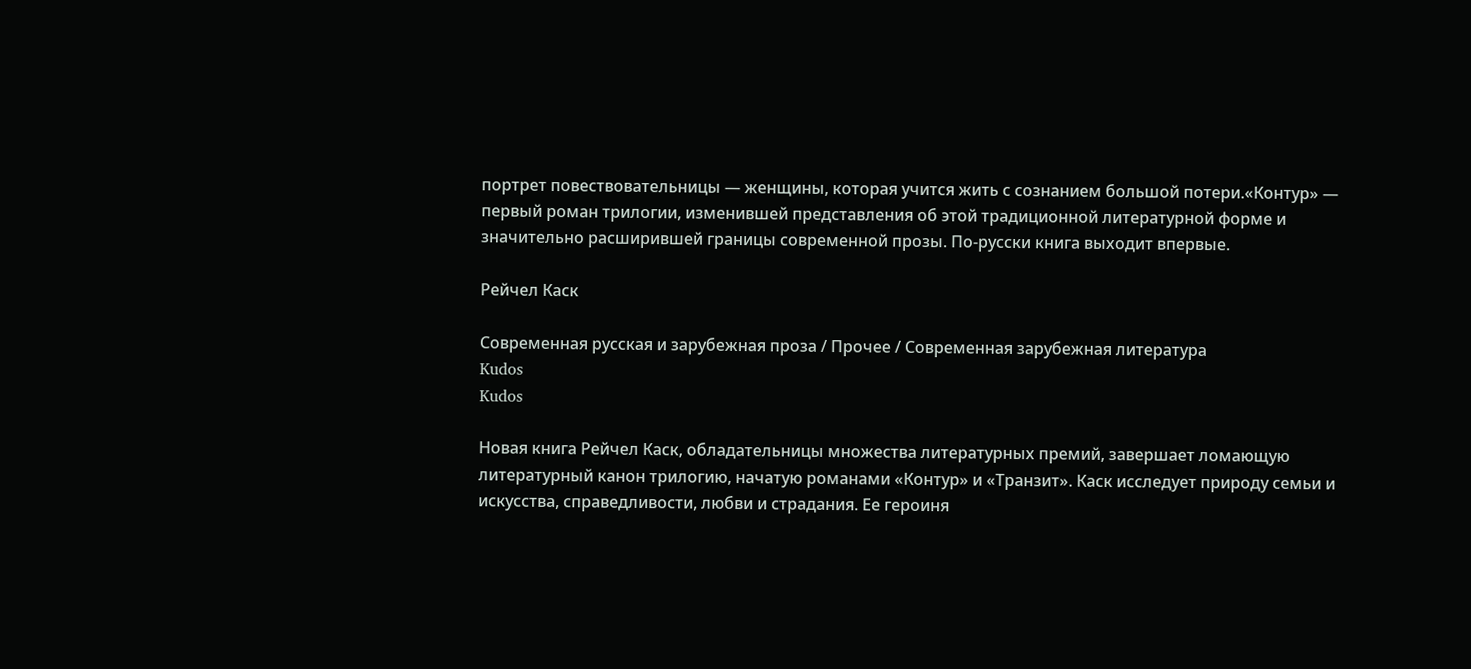портрет повествовательницы — женщины, которая учится жить с сознанием большой потери.«Контур» — первый роман трилогии, изменившей представления об этой традиционной литературной форме и значительно расширившей границы современной прозы. По-русски книга выходит впервые.

Рейчел Каск

Современная русская и зарубежная проза / Прочее / Современная зарубежная литература
Kudos
Kudos

Новая книга Рейчел Каск, обладательницы множества литературных премий, завершает ломающую литературный канон трилогию, начатую романами «Контур» и «Транзит». Каск исследует природу семьи и искусства, справедливости, любви и страдания. Ее героиня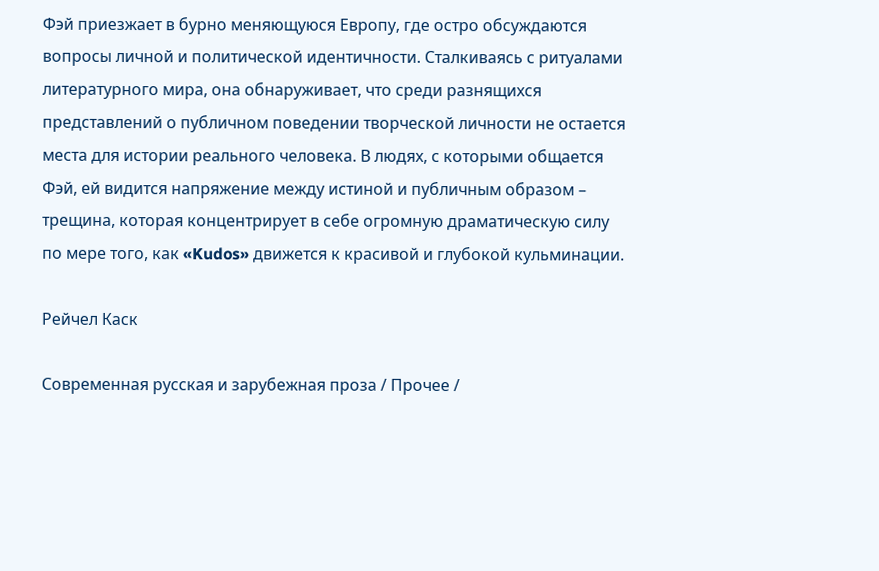Фэй приезжает в бурно меняющуюся Европу, где остро обсуждаются вопросы личной и политической идентичности. Сталкиваясь с ритуалами литературного мира, она обнаруживает, что среди разнящихся представлений о публичном поведении творческой личности не остается места для истории реального человека. В людях, с которыми общается Фэй, ей видится напряжение между истиной и публичным образом – трещина, которая концентрирует в себе огромную драматическую силу по мере того, как «Kudos» движется к красивой и глубокой кульминации.

Рейчел Каск

Современная русская и зарубежная проза / Прочее /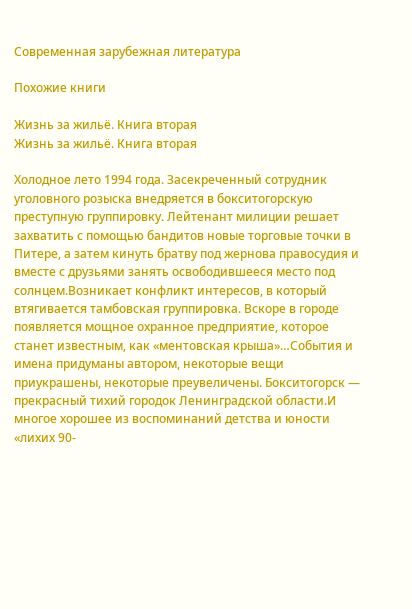Современная зарубежная литература

Похожие книги

Жизнь за жильё. Книга вторая
Жизнь за жильё. Книга вторая

Холодное лето 1994 года. Засекреченный сотрудник уголовного розыска внедряется в бокситогорскую преступную группировку. Лейтенант милиции решает захватить с помощью бандитов новые торговые точки в Питере, а затем кинуть братву под жернова правосудия и вместе с друзьями занять освободившееся место под солнцем.Возникает конфликт интересов, в который втягивается тамбовская группировка. Вскоре в городе появляется мощное охранное предприятие, которое станет известным, как «ментовская крыша»…События и имена придуманы автором, некоторые вещи приукрашены, некоторые преувеличены. Бокситогорск — прекрасный тихий городок Ленинградской области.И многое хорошее из воспоминаний детства и юности «лихих 90-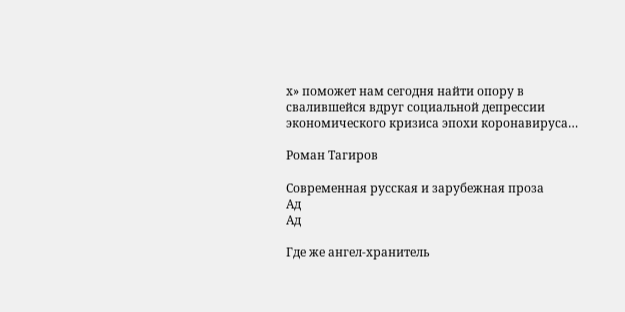х» поможет нам сегодня найти опору в свалившейся вдруг социальной депрессии экономического кризиса эпохи коронавируса…

Роман Тагиров

Современная русская и зарубежная проза
Ад
Ад

Где же ангел-хранитель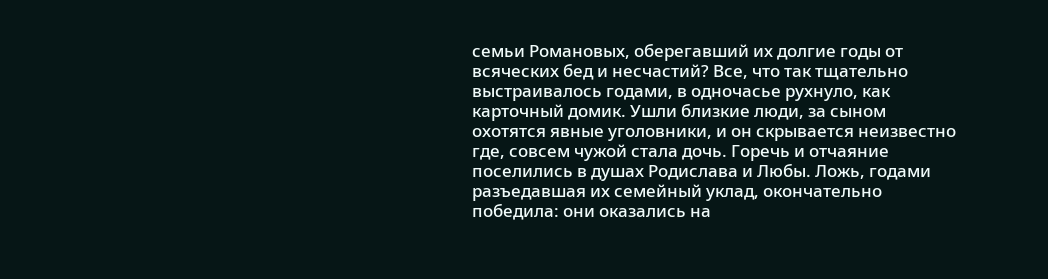семьи Романовых, оберегавший их долгие годы от всяческих бед и несчастий? Все, что так тщательно выстраивалось годами, в одночасье рухнуло, как карточный домик. Ушли близкие люди, за сыном охотятся явные уголовники, и он скрывается неизвестно где, совсем чужой стала дочь. Горечь и отчаяние поселились в душах Родислава и Любы. Ложь, годами разъедавшая их семейный уклад, окончательно победила: они оказались на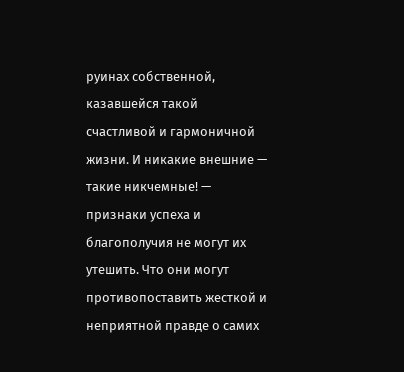руинах собственной, казавшейся такой счастливой и гармоничной жизни. И никакие внешние — такие никчемные! — признаки успеха и благополучия не могут их утешить. Что они могут противопоставить жесткой и неприятной правде о самих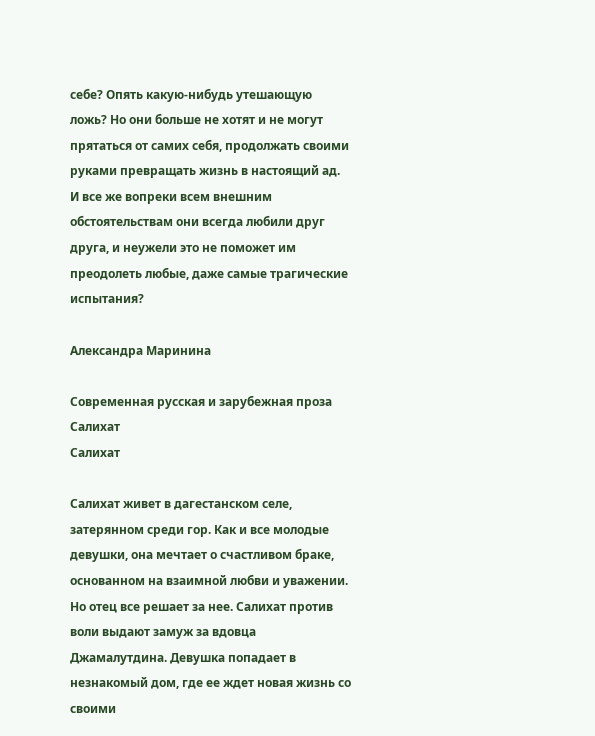себе? Опять какую-нибудь утешающую ложь? Но они больше не хотят и не могут прятаться от самих себя, продолжать своими руками превращать жизнь в настоящий ад. И все же вопреки всем внешним обстоятельствам они всегда любили друг друга, и неужели это не поможет им преодолеть любые, даже самые трагические испытания?

Александра Маринина

Современная русская и зарубежная проза
Салихат
Салихат

Салихат живет в дагестанском селе, затерянном среди гор. Как и все молодые девушки, она мечтает о счастливом браке, основанном на взаимной любви и уважении. Но отец все решает за нее. Салихат против воли выдают замуж за вдовца Джамалутдина. Девушка попадает в незнакомый дом, где ее ждет новая жизнь со своими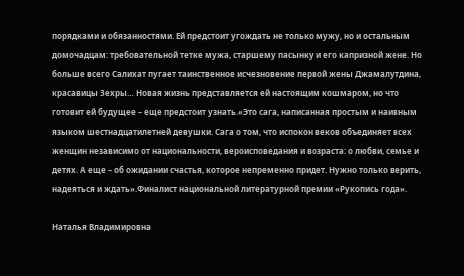порядками и обязанностями. Ей предстоит угождать не только мужу, но и остальным домочадцам: требовательной тетке мужа, старшему пасынку и его капризной жене. Но больше всего Салихат пугает таинственное исчезновение первой жены Джамалутдина, красавицы Зехры… Новая жизнь представляется ей настоящим кошмаром, но что готовит ей будущее – еще предстоит узнать.«Это сага, написанная простым и наивным языком шестнадцатилетней девушки. Сага о том, что испокон веков объединяет всех женщин независимо от национальности, вероисповедания и возраста: о любви, семье и детях. А еще – об ожидании счастья, которое непременно придет. Нужно только верить, надеяться и ждать».Финалист национальной литературной премии «Рукопись года».

Наталья Владимировна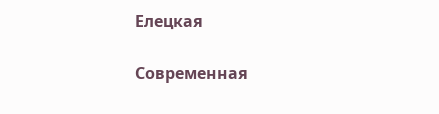Елецкая

Современная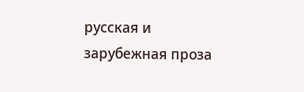русская и зарубежная проза